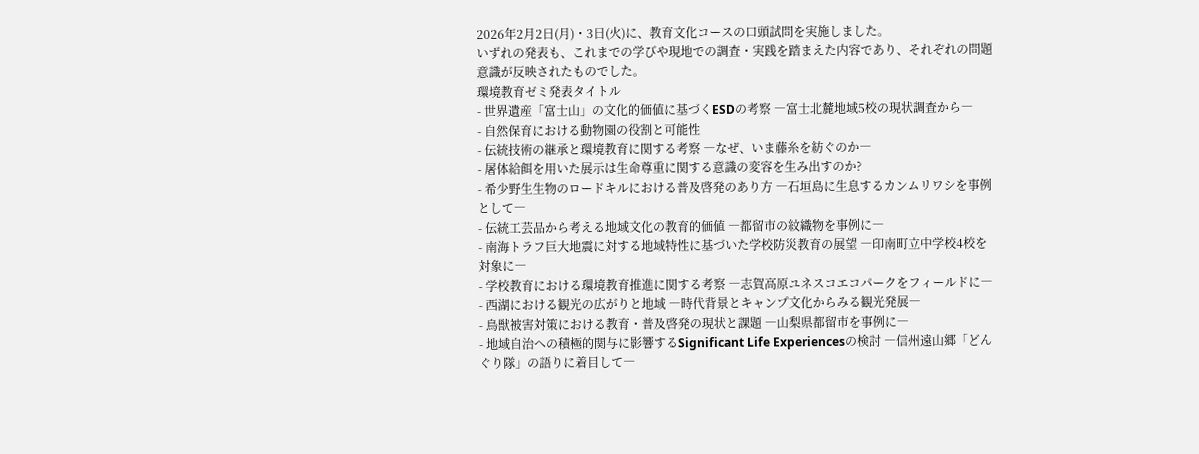2026年2月2日(月)・3日(火)に、教育文化コースの口頭試問を実施しました。
いずれの発表も、これまでの学びや現地での調査・実践を踏まえた内容であり、それぞれの問題意識が反映されたものでした。
環境教育ゼミ発表タイトル
- 世界遺産「富士山」の文化的価値に基づくESDの考察 ―富士北麓地域5校の現状調査から―
- 自然保育における動物園の役割と可能性
- 伝統技術の継承と環境教育に関する考察 ―なぜ、いま藤糸を紡ぐのか―
- 屠体給餌を用いた展示は生命尊重に関する意識の変容を生み出すのか?
- 希少野生生物のロードキルにおける普及啓発のあり方 ―石垣島に生息するカンムリワシを事例として―
- 伝統工芸品から考える地域文化の教育的価値 ―都留市の紋織物を事例に―
- 南海トラフ巨大地震に対する地域特性に基づいた学校防災教育の展望 ―印南町立中学校4校を対象に―
- 学校教育における環境教育推進に関する考察 ―志賀高原ユネスコエコパークをフィールドに―
- 西湖における観光の広がりと地域 ―時代背景とキャンプ文化からみる観光発展―
- 鳥獣被害対策における教育・普及啓発の現状と課題 ―山梨県都留市を事例に―
- 地域自治への積極的関与に影響するSignificant Life Experiencesの検討 ―信州遠山郷「どんぐり隊」の語りに着目して―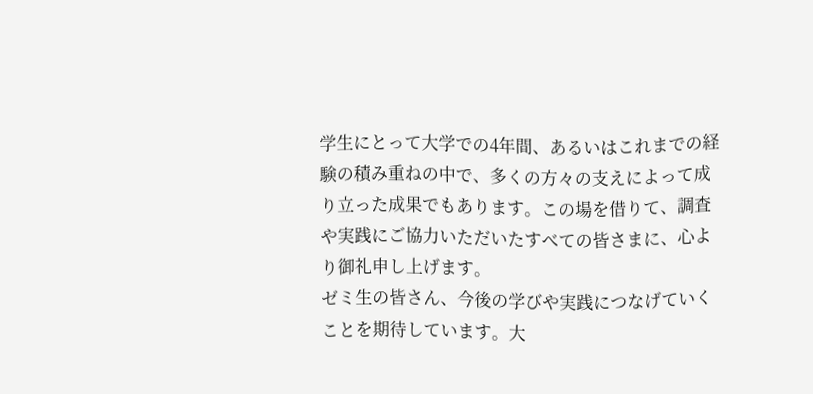学生にとって大学での4年間、あるいはこれまでの経験の積み重ねの中で、多くの方々の支えによって成り立った成果でもあります。この場を借りて、調査や実践にご協力いただいたすべての皆さまに、心より御礼申し上げます。
ゼミ生の皆さん、今後の学びや実践につなげていくことを期待しています。大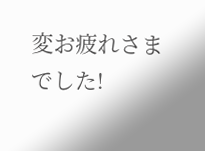変お疲れさまでした!